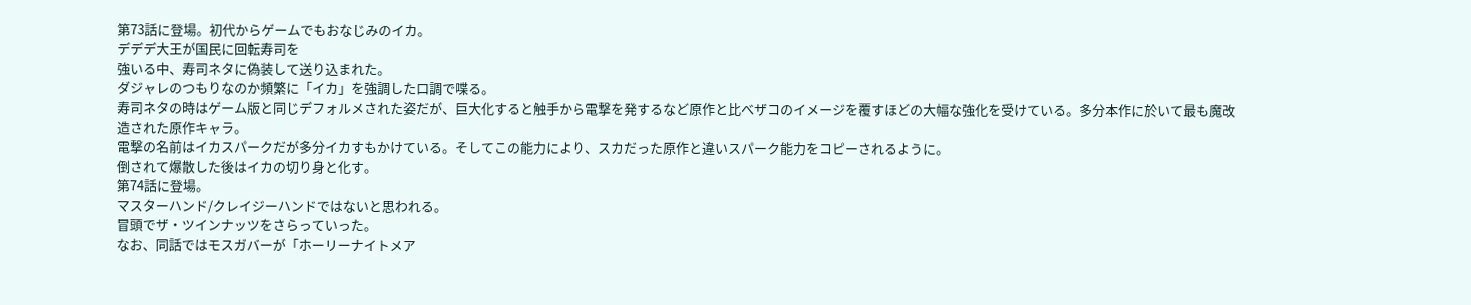第73話に登場。初代からゲームでもおなじみのイカ。
デデデ大王が国民に回転寿司を
強いる中、寿司ネタに偽装して送り込まれた。
ダジャレのつもりなのか頻繁に「イカ」を強調した口調で喋る。
寿司ネタの時はゲーム版と同じデフォルメされた姿だが、巨大化すると触手から電撃を発するなど原作と比べザコのイメージを覆すほどの大幅な強化を受けている。多分本作に於いて最も魔改造された原作キャラ。
電撃の名前はイカスパークだが多分イカすもかけている。そしてこの能力により、スカだった原作と違いスパーク能力をコピーされるように。
倒されて爆散した後はイカの切り身と化す。
第74話に登場。
マスターハンド/クレイジーハンドではないと思われる。
冒頭でザ・ツインナッツをさらっていった。
なお、同話ではモスガバーが「ホーリーナイトメア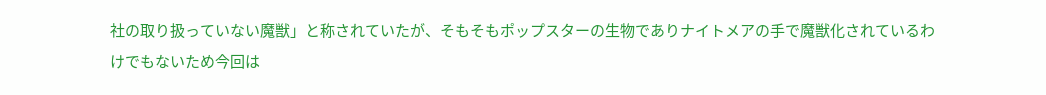社の取り扱っていない魔獣」と称されていたが、そもそもポップスターの生物でありナイトメアの手で魔獣化されているわけでもないため今回は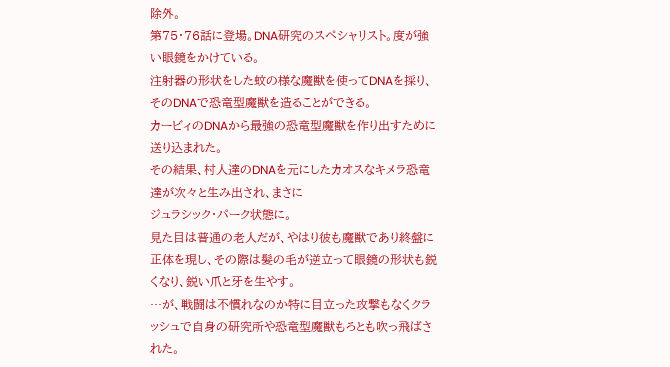除外。
第75・76話に登場。DNA研究のスペシャリスト。度が強い眼鏡をかけている。
注射器の形状をした蚊の様な魔獣を使ってDNAを採り、そのDNAで恐竜型魔獣を造ることができる。
カービィのDNAから最強の恐竜型魔獣を作り出すために送り込まれた。
その結果、村人達のDNAを元にしたカオスなキメラ恐竜達が次々と生み出され、まさに
ジュラシック・パーク状態に。
見た目は普通の老人だが、やはり彼も魔獣であり終盤に正体を現し、その際は髪の毛が逆立って眼鏡の形状も鋭くなり、鋭い爪と牙を生やす。
…が、戦闘は不慣れなのか特に目立った攻撃もなくクラッシュで自身の研究所や恐竜型魔獣もろとも吹っ飛ばされた。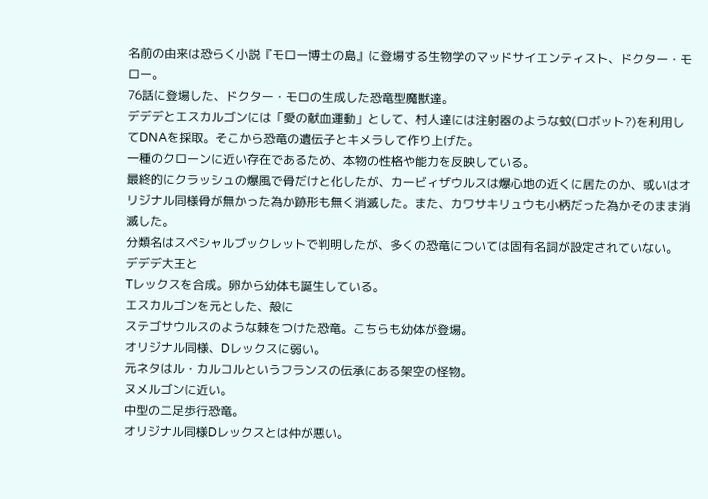名前の由来は恐らく小説『モロー博士の島』に登場する生物学のマッドサイエンティスト、ドクター・モロー。
76話に登場した、ドクター・モロの生成した恐竜型魔獣達。
デデデとエスカルゴンには「愛の献血運動」として、村人達には注射器のような蚊(ロボット?)を利用してDNAを採取。そこから恐竜の遺伝子とキメラして作り上げた。
一種のクローンに近い存在であるため、本物の性格や能力を反映している。
最終的にクラッシュの爆風で骨だけと化したが、カービィザウルスは爆心地の近くに居たのか、或いはオリジナル同様骨が無かった為か跡形も無く消滅した。また、カワサキリュウも小柄だった為かそのまま消滅した。
分類名はスペシャルブックレットで判明したが、多くの恐竜については固有名詞が設定されていない。
デデデ大王と
Tレックスを合成。卵から幼体も誕生している。
エスカルゴンを元とした、殻に
ステゴサウルスのような棘をつけた恐竜。こちらも幼体が登場。
オリジナル同様、Dレックスに弱い。
元ネタはル・カルコルというフランスの伝承にある架空の怪物。
ヌメルゴンに近い。
中型の二足歩行恐竜。
オリジナル同様Dレックスとは仲が悪い。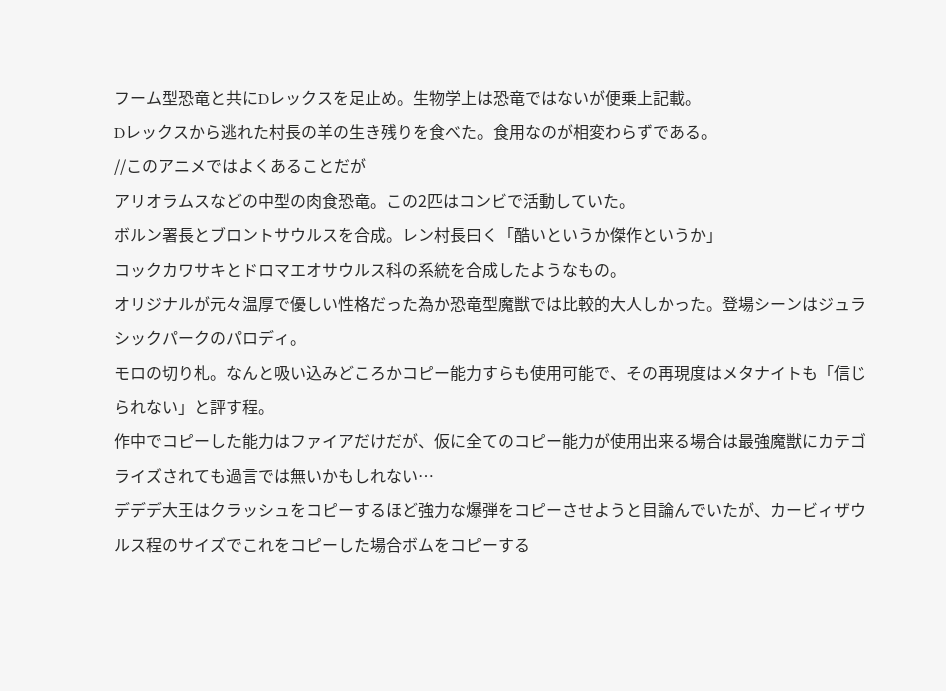フーム型恐竜と共にDレックスを足止め。生物学上は恐竜ではないが便乗上記載。
Dレックスから逃れた村長の羊の生き残りを食べた。食用なのが相変わらずである。
//このアニメではよくあることだが
アリオラムスなどの中型の肉食恐竜。この2匹はコンビで活動していた。
ボルン署長とブロントサウルスを合成。レン村長曰く「酷いというか傑作というか」
コックカワサキとドロマエオサウルス科の系統を合成したようなもの。
オリジナルが元々温厚で優しい性格だった為か恐竜型魔獣では比較的大人しかった。登場シーンはジュラシックパークのパロディ。
モロの切り札。なんと吸い込みどころかコピー能力すらも使用可能で、その再現度はメタナイトも「信じられない」と評す程。
作中でコピーした能力はファイアだけだが、仮に全てのコピー能力が使用出来る場合は最強魔獣にカテゴライズされても過言では無いかもしれない…
デデデ大王はクラッシュをコピーするほど強力な爆弾をコピーさせようと目論んでいたが、カービィザウルス程のサイズでこれをコピーした場合ボムをコピーする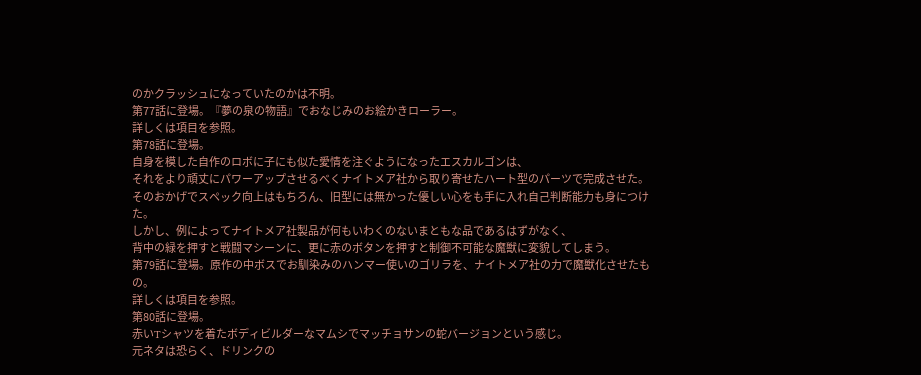のかクラッシュになっていたのかは不明。
第77話に登場。『夢の泉の物語』でおなじみのお絵かきローラー。
詳しくは項目を参照。
第78話に登場。
自身を模した自作のロボに子にも似た愛情を注ぐようになったエスカルゴンは、
それをより頑丈にパワーアップさせるべくナイトメア社から取り寄せたハート型のパーツで完成させた。
そのおかげでスペック向上はもちろん、旧型には無かった優しい心をも手に入れ自己判断能力も身につけた。
しかし、例によってナイトメア社製品が何もいわくのないまともな品であるはずがなく、
背中の緑を押すと戦闘マシーンに、更に赤のボタンを押すと制御不可能な魔獣に変貌してしまう。
第79話に登場。原作の中ボスでお馴染みのハンマー使いのゴリラを、ナイトメア社の力で魔獣化させたもの。
詳しくは項目を参照。
第80話に登場。
赤いTシャツを着たボディビルダーなマムシでマッチョサンの蛇バージョンという感じ。
元ネタは恐らく、ドリンクの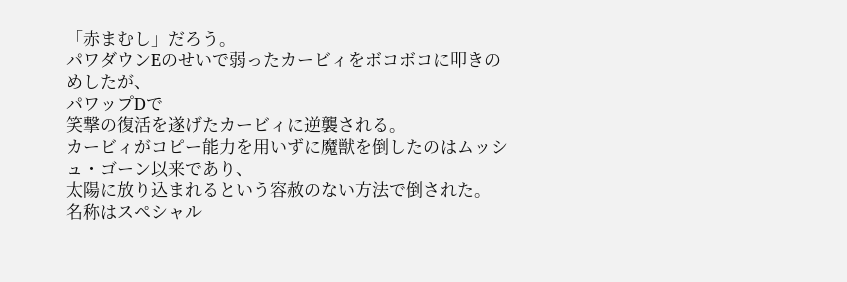「赤まむし」だろう。
パワダウンEのせいで弱ったカービィをボコボコに叩きのめしたが、
パワップDで
笑撃の復活を遂げたカービィに逆襲される。
カービィがコピー能力を用いずに魔獣を倒したのはムッシュ・ゴーン以来であり、
太陽に放り込まれるという容赦のない方法で倒された。
名称はスペシャル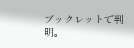ブックレットで判明。